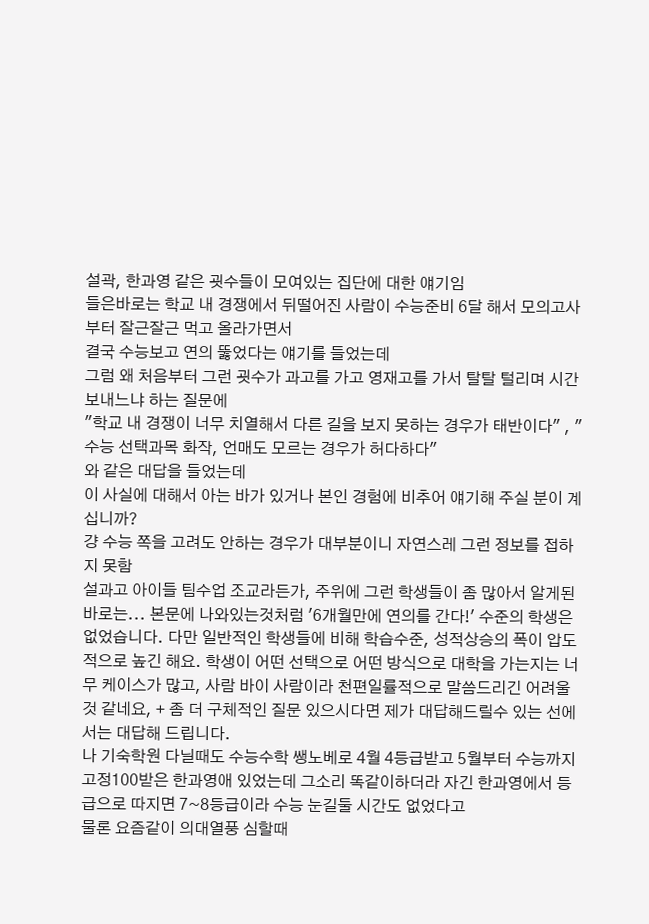설곽, 한과영 같은 굇수들이 모여있는 집단에 대한 얘기임
들은바로는 학교 내 경쟁에서 뒤떨어진 사람이 수능준비 6달 해서 모의고사부터 잘근잘근 먹고 올라가면서
결국 수능보고 연의 뚫었다는 얘기를 들었는데
그럼 왜 처음부터 그런 굇수가 과고를 가고 영재고를 가서 탈탈 털리며 시간 보내느냐 하는 질문에
"학교 내 경쟁이 너무 치열해서 다른 길을 보지 못하는 경우가 태반이다" , "수능 선택과목 화작, 언매도 모르는 경우가 허다하다"
와 같은 대답을 들었는데
이 사실에 대해서 아는 바가 있거나 본인 경험에 비추어 얘기해 주실 분이 계십니까?
걍 수능 쪽을 고려도 안하는 경우가 대부분이니 자연스레 그런 정보를 접하지 못함
설과고 아이들 팀수업 조교라든가, 주위에 그런 학생들이 좀 많아서 알게된 바로는... 본문에 나와있는것처럼 '6개월만에 연의를 간다!' 수준의 학생은 없었습니다. 다만 일반적인 학생들에 비해 학습수준, 성적상승의 폭이 압도적으로 높긴 해요. 학생이 어떤 선택으로 어떤 방식으로 대학을 가는지는 너무 케이스가 많고, 사람 바이 사람이라 천편일률적으로 말씀드리긴 어려울 것 같네요, + 좀 더 구체적인 질문 있으시다면 제가 대답해드릴수 있는 선에서는 대답해 드립니다.
나 기숙학원 다닐때도 수능수학 쌩노베로 4월 4등급받고 5월부터 수능까지 고정100받은 한과영애 있었는데 그소리 똑같이하더라 자긴 한과영에서 등급으로 따지면 7~8등급이라 수능 눈길둘 시간도 없었다고
물론 요즘같이 의대열풍 심할때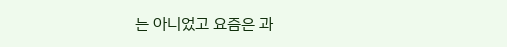는 아니었고 요즘은 과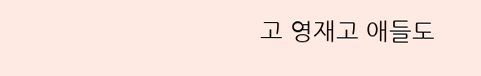고 영재고 애들도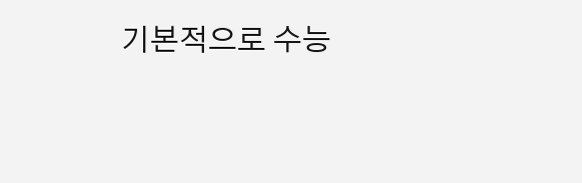기본적으로 수능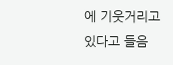에 기웃거리고 있다고 들음